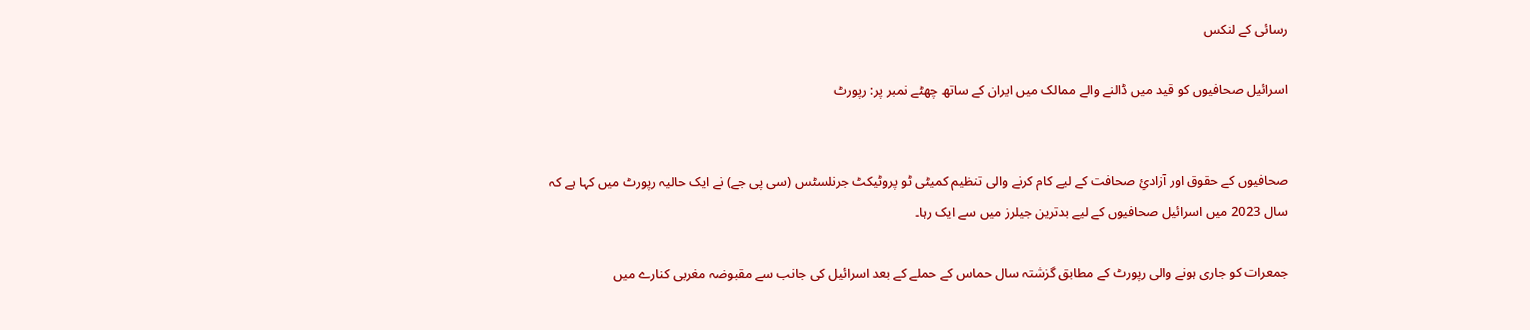رسائی کے لنکس

اسرائیل صحافیوں کو قید میں ڈالنے والے ممالک میں ایران کے ساتھ چھٹے نمبر پر: رپورٹ


صحافیوں کے حقوق اور آزادیِٔ صحافت کے لیے کام کرنے والی تنظیم کمیٹی ٹو پروٹیکٹ جرنلسٹس (سی پی جے) نے ایک حالیہ رپورٹ میں کہا ہے کہ سال 2023 میں اسرائیل صحافیوں کے لیے بدترین جیلرز میں سے ایک رہا۔

جمعرات کو جاری ہونے والی رپورٹ کے مطابق گزشتہ سال حماس کے حملے کے بعد اسرائیل کی جانب سے مقبوضہ مغربی کنارے میں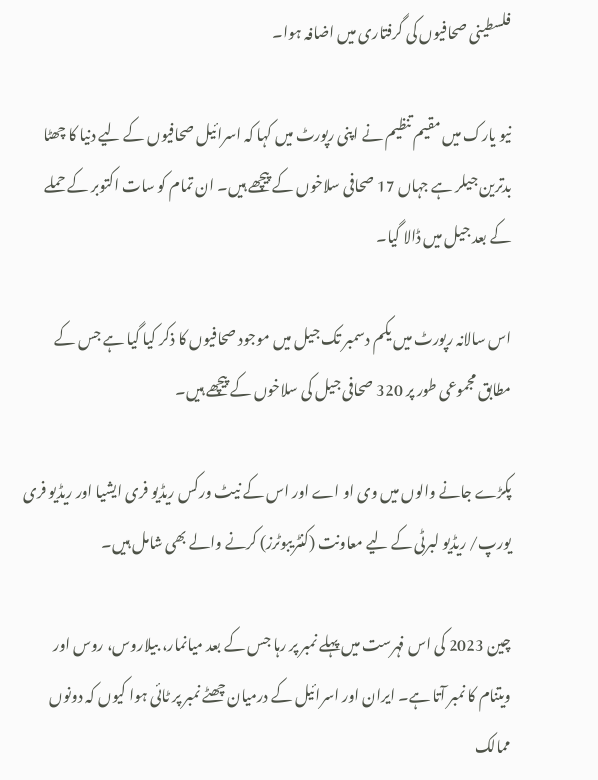فلسطینی صحافیوں کی گرفتاری میں اضافہ ہوا۔

نیو یارک میں مقیم تنظیم نے اپنی رپورٹ میں کہا کہ اسرائیل صحافیوں کے لیے دنیا کا چھٹا بدترین جیلر ہے جہاں 17 صحافی سلاخوں کے پیچھے ہیں۔ ان تمام کو سات اکتوبر کے حملے کے بعد جیل میں ڈالا گیا۔

اس سالانہ رپورٹ میں یکم دسمبر تک جیل میں موجود صحافیوں کا ذکر کیا گیا ہے جس کے مطابق مجموعی طور پر 320 صحافی جیل کی سلاخوں کے پیچھے ہیں۔

پکڑے جانے والوں میں وی او اے اور اس کے نیٹ ورکس ریڈیو فری ایشیا اور ریڈیو فری یورپ/ ریڈیو لبرٹی کے لیے معاونت (کنٹریبوٹرز) کرنے والے بھی شامل ہیں۔

چین 2023 کی اس فہرست میں پہلے نمبر پر رہا جس کے بعد میانمار، بیلاروس، روس اور ویتنام کا نمبر آتا ہے۔ ایران اور اسرائیل کے درمیان چھٹے نمبر پر ٹائی ہوا کیوں کہ دونوں ممالک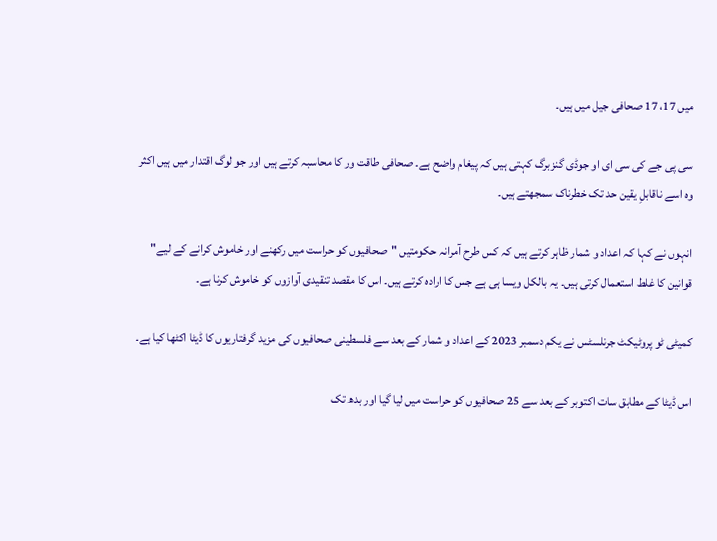میں 17، 17 صحافی جیل میں ہیں۔

سی پی جے کی سی ای او جوڈی گنزبرگ کہتی ہیں کہ پیغام واضح ہے۔ صحافی طاقت ور کا محاسبہ کرتے ہیں اور جو لوگ اقتدار میں ہیں اکثر وہ اسے ناقابلِ یقین حد تک خطرناک سمجھتے ہیں۔

انہوں نے کہا کہ اعداد و شمار ظاہر کرتے ہیں کہ کس طرح آمرانہ حکومتیں "صحافیوں کو حراست میں رکھنے اور خاموش کرانے کے لیے" قوانین کا غلط استعمال کرتی ہیں۔ یہ بالکل ویسا ہی ہے جس کا ارادہ کرتے ہیں۔ اس کا مقصد تنقیدی آوازوں کو خاموش کرنا ہے۔

کمیٹی ٹو پروٹیکٹ جرنلسٹس نے یکم دسمبر 2023 کے اعداد و شمار کے بعد سے فلسطینی صحافیوں کی مزید گرفتاریوں کا ڈیٹا اکٹھا کیا ہے۔

اس ڈیٹا کے مطابق سات اکتوبر کے بعد سے 25 صحافیوں کو حراست میں لیا گیا اور بدھ تک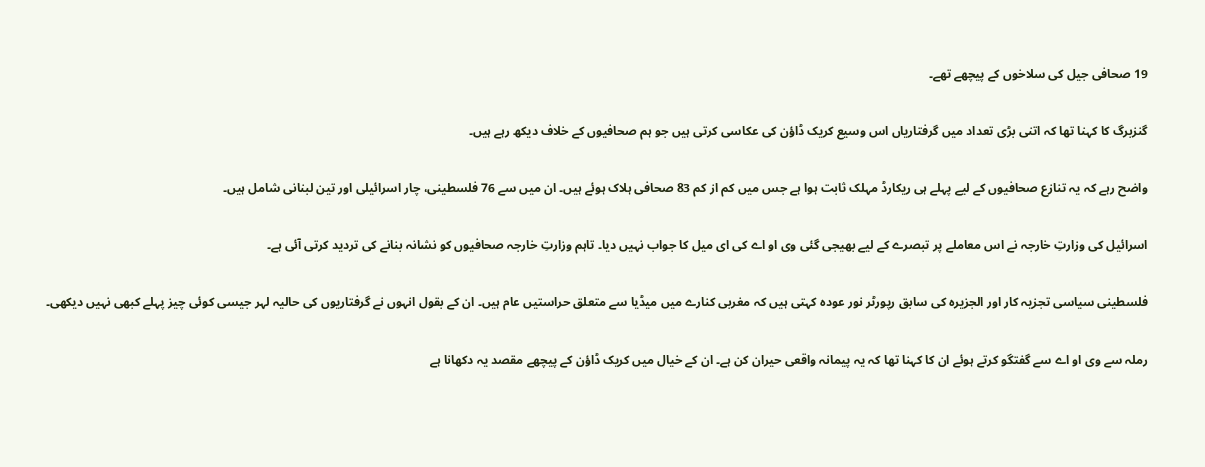19 صحافی جیل کی سلاخوں کے پیچھے تھے۔

گنزبرگ کا کہنا تھا کہ اتنی بڑی تعداد میں گرفتاریاں اس وسیع کریک ڈاؤن کی عکاسی کرتی ہیں جو ہم صحافیوں کے خلاف دیکھ رہے ہیں۔

واضح رہے کہ یہ تنازع صحافیوں کے لیے پہلے ہی ریکارڈ مہلک ثابت ہوا ہے جس میں کم از کم 83 صحافی ہلاک ہوئے ہیں۔ ان میں سے 76 فلسطینی، چار اسرائیلی اور تین لبنانی شامل ہیں۔

اسرائیل کی وزارتِ خارجہ نے اس معاملے پر تبصرے کے لیے بھیجی گئی وی او اے کی ای میل کا جواب نہیں دیا۔ تاہم وزارتِ خارجہ صحافیوں کو نشانہ بنانے کی تردید کرتی آئی ہے۔

فلسطینی سیاسی تجزیہ کار اور الجزیرہ کی سابق رپورٹر نور عودہ کہتی ہیں کہ مغربی کنارے میں میڈیا سے متعلق حراستیں عام ہیں۔ ان کے بقول انہوں نے گرفتاریوں کی حالیہ لہر جیسی کوئی چیز پہلے کبھی نہیں دیکھی۔

رملہ سے وی او اے سے گفتگو کرتے ہوئے ان کا کہنا تھا کہ یہ پیمانہ واقعی حیران کن ہے۔ ان کے خیال میں کریک ڈاؤن کے پیچھے مقصد یہ دکھانا ہے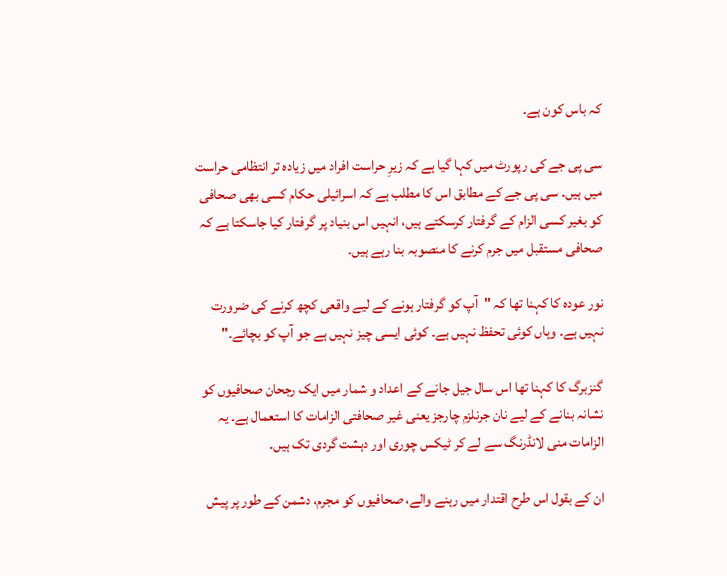کہ باس کون ہے۔

سی پی جے کی رپورٹ میں کہا گیا ہے کہ زیرِ حراست افراد میں زیادہ تر انتظامی حراست میں ہیں۔ سی پی جے کے مطابق اس کا مطلب ہے کہ اسرائیلی حکام کسی بھی صحافی کو بغیر کسی الزام کے گرفتار کرسکتے ہیں، انہیں اس بنیاد پر گرفتار کیا جاسکتا ہے کہ صحافی مستقبل میں جرم کرنے کا منصوبہ بنا رہے ہیں۔

نور عودہ کا کہنا تھا کہ "آپ کو گرفتار ہونے کے لیے واقعی کچھ کرنے کی ضرورت نہیں ہے۔ وہاں کوئی تحفظ نہیں ہے۔ کوئی ایسی چیز نہیں ہے جو آپ کو بچائے۔"

گنزبرگ کا کہنا تھا اس سال جیل جانے کے اعداد و شمار میں ایک رجحان صحافیوں کو نشانہ بنانے کے لیے نان جرنلزم چارجز یعنی غیر صحافتی الزامات کا استعمال ہے۔ یہ الزامات منی لانڈرنگ سے لے کر ٹیکس چوری اور دہشت گردی تک ہیں۔

ان کے بقول اس طرح اقتدار میں رہنے والے، صحافیوں کو مجرم، دشمن کے طور پر پیش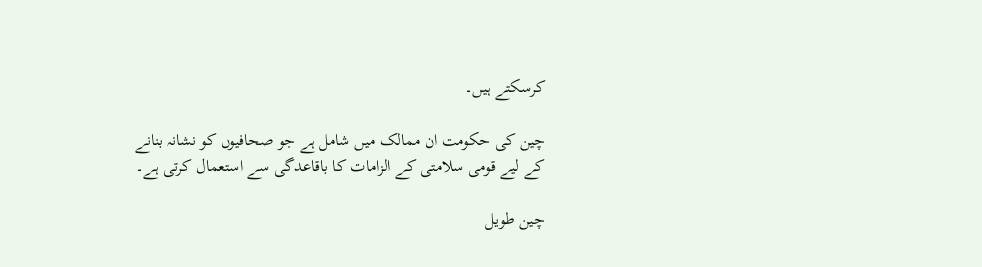کرسکتے ہیں۔

چین کی حکومت ان ممالک میں شامل ہے جو صحافیوں کو نشانہ بنانے کے لیے قومی سلامتی کے الزامات کا باقاعدگی سے استعمال کرتی ہے۔

چین طویل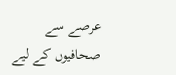عرصے سے صحافیوں کے لیے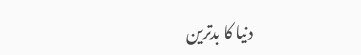دنیا کا بدترین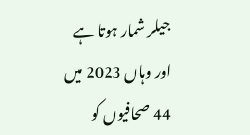جیلر شمار ہوتا ہے اور وہاں 2023 میں 44 صحافیوں کو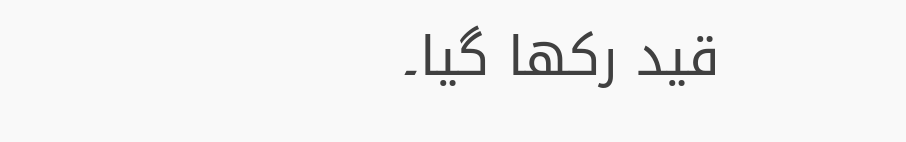قید رکھا گیا۔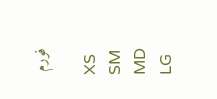فورم

XS
SM
MD
LG